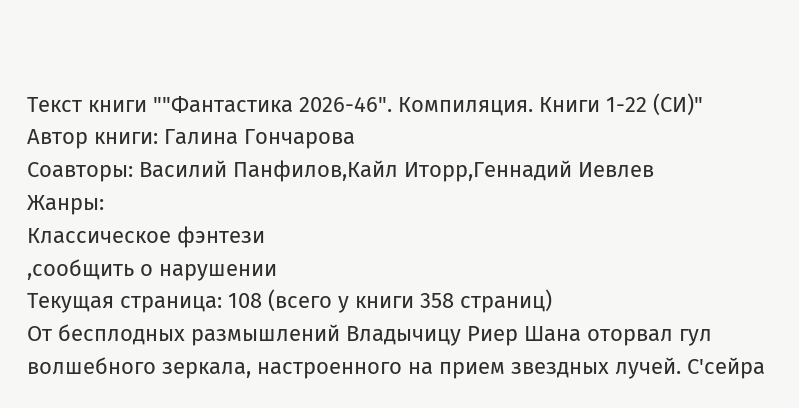Текст книги ""Фантастика 2026-46". Компиляция. Книги 1-22 (СИ)"
Автор книги: Галина Гончарова
Соавторы: Василий Панфилов,Кайл Иторр,Геннадий Иевлев
Жанры:
Классическое фэнтези
,сообщить о нарушении
Текущая страница: 108 (всего у книги 358 страниц)
От бесплодных размышлений Владычицу Риер Шана оторвал гул волшебного зеркала, настроенного на прием звездных лучей. С'сейра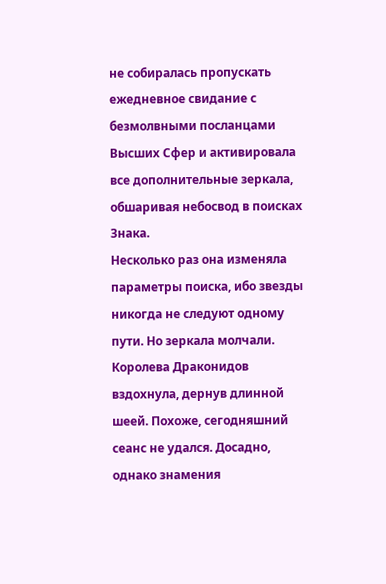не собиралась пропускать ежедневное свидание с безмолвными посланцами Высших Сфер и активировала все дополнительные зеркала, обшаривая небосвод в поисках Знака.
Несколько раз она изменяла параметры поиска, ибо звезды никогда не следуют одному пути. Но зеркала молчали.
Королева Драконидов вздохнула, дернув длинной шеей. Похоже, сегодняшний сеанс не удался. Досадно, однако знамения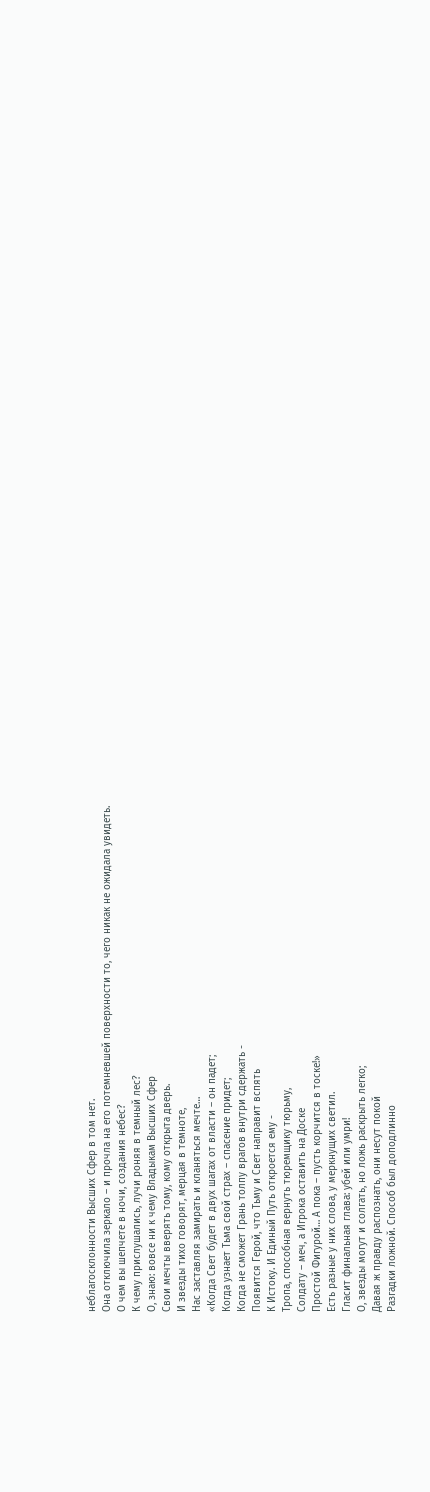неблагосклонности Высших Сфер в том нет.
Она отключила зеркало – и прочла на его потемневшей поверхности то, чего никак не ожидала увидеть.
О чем вы шепчете в ночи, создания небес?
К чему прислушались, лучи роняя в темный лес?
О, знаю: вовсе ни к чему Владыкам Высших Сфер
Свои мечты вверять тому, кому открыта дверь.
И звезды тихо говорят, мерцая в темноте,
Нас заставляя замирать и кланяться мечте…
«Когда Свет будет в двух шагах от власти – он падет;
Когда узнает Тьма свой страх – спасение придет;
Когда не сможет Грань толпу врагов внутри сдержать -
Появится Герой, что Тьму и Свет направит вспять
К Истоку. И Единый Путь откроется ему -
Тропа, способная вернуть тюремщику тюрьму,
Солдату – меч, а Игрока оставить на Доске
Простой Фигурой… А пока – пусть корчится в тоске!»
Есть разные у них слова, у меркнущих светил.
Гласит финальная глава: убей или умри!
О, звезды могут и солгать, но ложь раскрыть легко;
Давая ж правду распознать, они несут покой
Разгадки ложной. Способ был доподлинно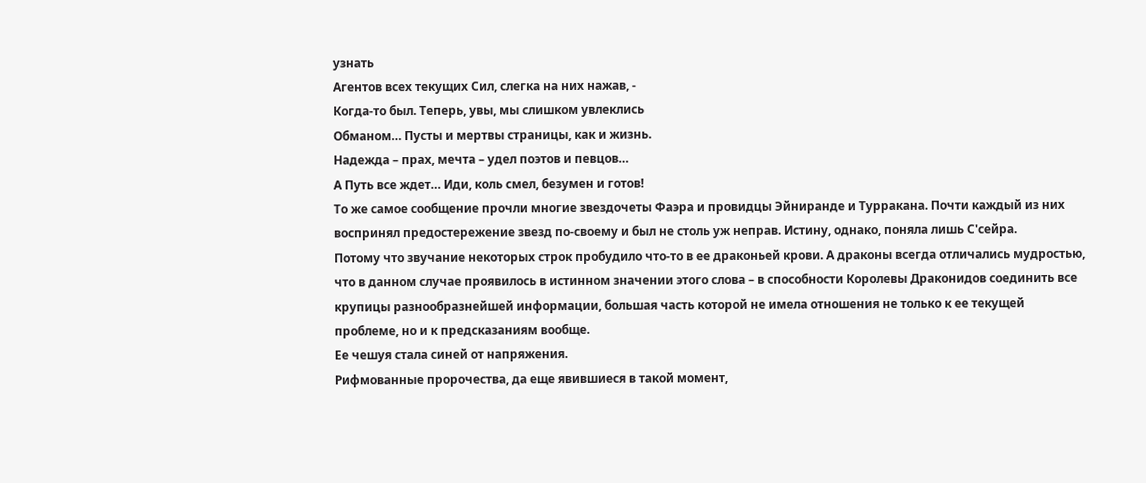узнать
Агентов всех текущих Сил, слегка на них нажав, -
Когда-то был. Теперь, увы, мы слишком увлеклись
Обманом… Пусты и мертвы страницы, как и жизнь.
Надежда – прах, мечта – удел поэтов и певцов…
А Путь все ждет… Иди, коль смел, безумен и готов!
То же самое сообщение прочли многие звездочеты Фаэра и провидцы Эйниранде и Турракана. Почти каждый из них воспринял предостережение звезд по-своему и был не столь уж неправ. Истину, однако, поняла лишь С'сейра.
Потому что звучание некоторых строк пробудило что-то в ее драконьей крови. А драконы всегда отличались мудростью, что в данном случае проявилось в истинном значении этого слова – в способности Королевы Драконидов соединить все крупицы разнообразнейшей информации, большая часть которой не имела отношения не только к ее текущей проблеме, но и к предсказаниям вообще.
Ее чешуя стала синей от напряжения.
Рифмованные пророчества, да еще явившиеся в такой момент,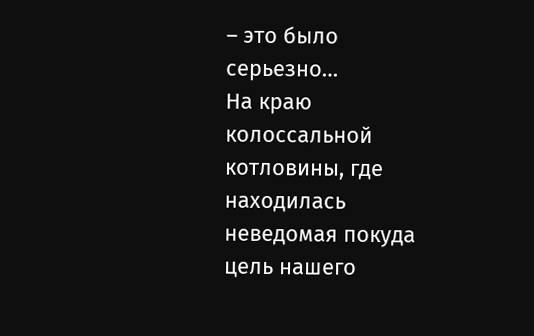– это было серьезно…
На краю колоссальной котловины, где находилась неведомая покуда цель нашего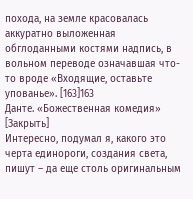похода, на земле красовалась аккуратно выложенная обглоданными костями надпись, в вольном переводе означавшая что-то вроде «Входящие, оставьте упованье». [163]163
Данте. «Божественная комедия»
[Закрыть]
Интересно, подумал я, какого это черта единороги, создания света, пишут – да еще столь оригинальным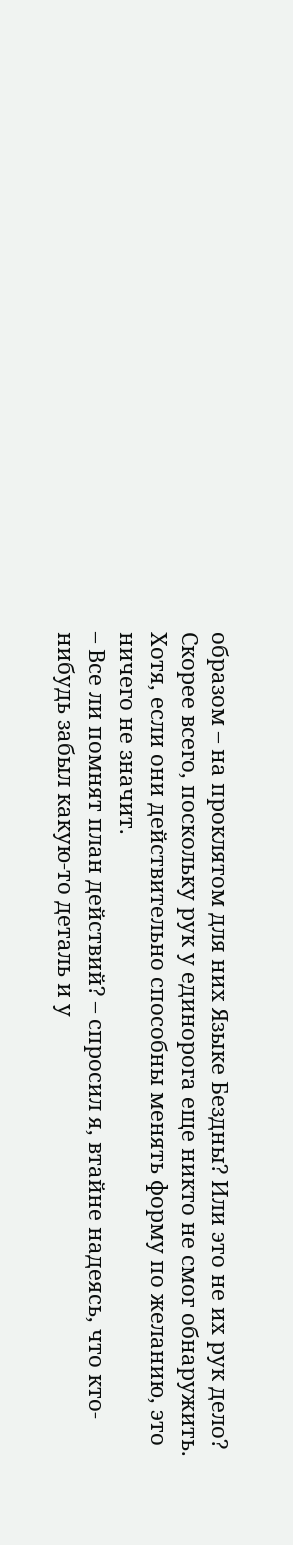образом – на проклятом для них Языке Бездны? Или это не их рук дело? Скорее всего, поскольку рук у единорога еще никто не смог обнаружить. Хотя, если они действительно способны менять форму по желанию, это ничего не значит.
– Все ли помнят план действий? – спросил я, втайне надеясь, что кто-нибудь забыл какую-то деталь и у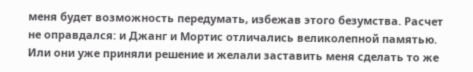меня будет возможность передумать, избежав этого безумства. Расчет не оправдался: и Джанг и Мортис отличались великолепной памятью. Или они уже приняли решение и желали заставить меня сделать то же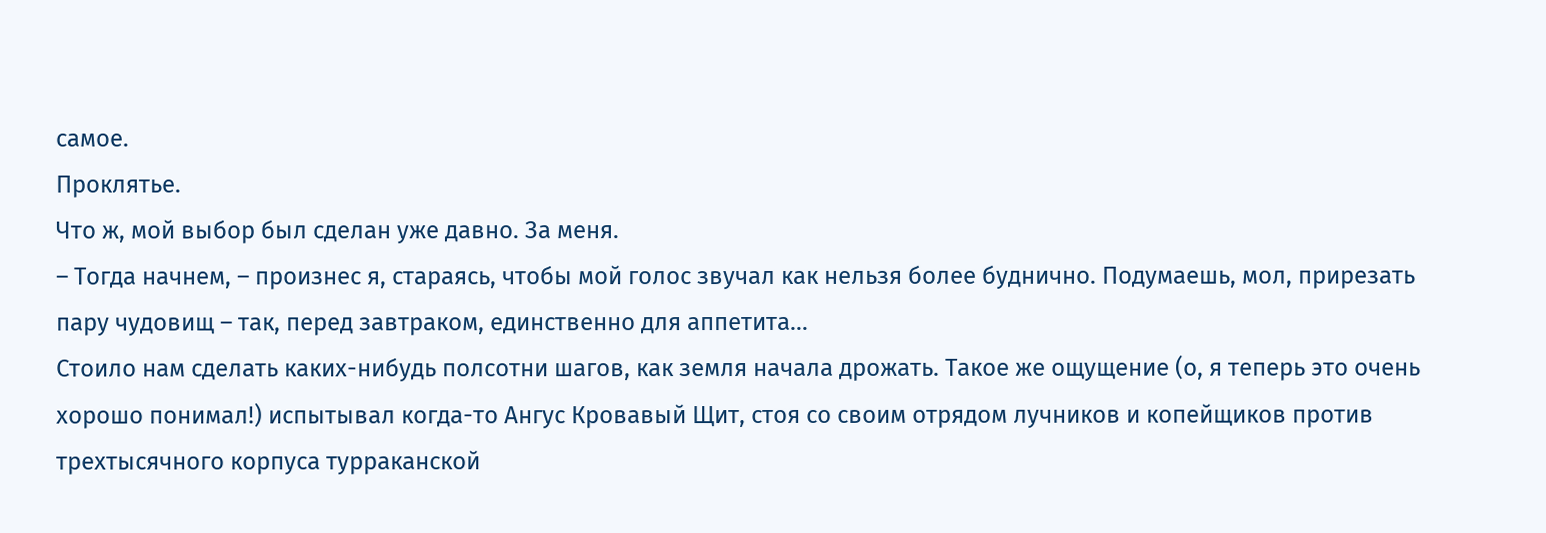самое.
Проклятье.
Что ж, мой выбор был сделан уже давно. За меня.
– Тогда начнем, – произнес я, стараясь, чтобы мой голос звучал как нельзя более буднично. Подумаешь, мол, прирезать пару чудовищ – так, перед завтраком, единственно для аппетита…
Стоило нам сделать каких-нибудь полсотни шагов, как земля начала дрожать. Такое же ощущение (о, я теперь это очень хорошо понимал!) испытывал когда-то Ангус Кровавый Щит, стоя со своим отрядом лучников и копейщиков против трехтысячного корпуса турраканской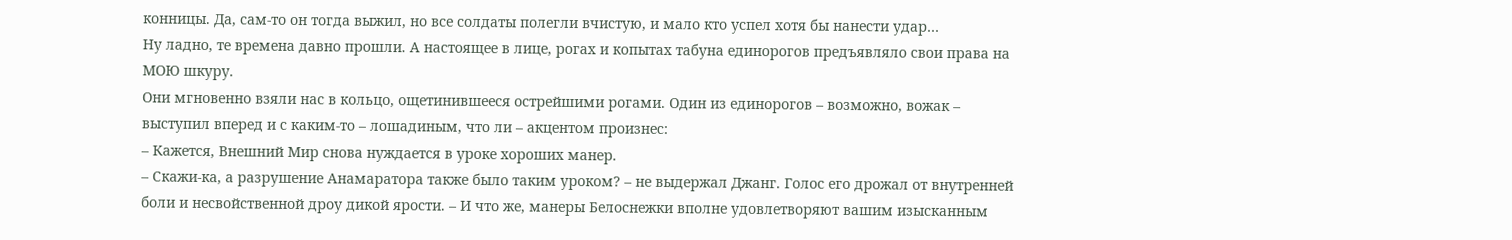конницы. Да, сам-то он тогда выжил, но все солдаты полегли вчистую, и мало кто успел хотя бы нанести удар…
Ну ладно, те времена давно прошли. А настоящее в лице, рогах и копытах табуна единорогов предъявляло свои права на МОЮ шкуру.
Они мгновенно взяли нас в кольцо, ощетинившееся острейшими рогами. Один из единорогов – возможно, вожак – выступил вперед и с каким-то – лошадиным, что ли – акцентом произнес:
– Кажется, Внешний Мир снова нуждается в уроке хороших манер.
– Скажи-ка, а разрушение Анамаратора также было таким уроком? – не выдержал Джанг. Голос его дрожал от внутренней боли и несвойственной дроу дикой ярости. – И что же, манеры Белоснежки вполне удовлетворяют вашим изысканным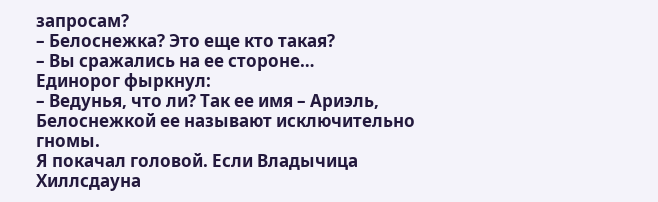запросам?
– Белоснежка? Это еще кто такая?
– Вы сражались на ее стороне…
Единорог фыркнул:
– Ведунья, что ли? Так ее имя – Ариэль, Белоснежкой ее называют исключительно гномы.
Я покачал головой. Если Владычица Хиллсдауна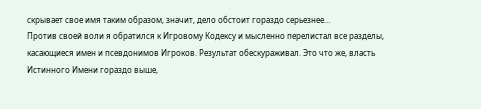скрывает свое имя таким образом, значит, дело обстоит гораздо серьезнее…
Против своей воли я обратился к Игровому Кодексу и мысленно перелистал все разделы, касающиеся имен и псевдонимов Игроков. Результат обескураживал. Это что же, власть Истинного Имени гораздо выше,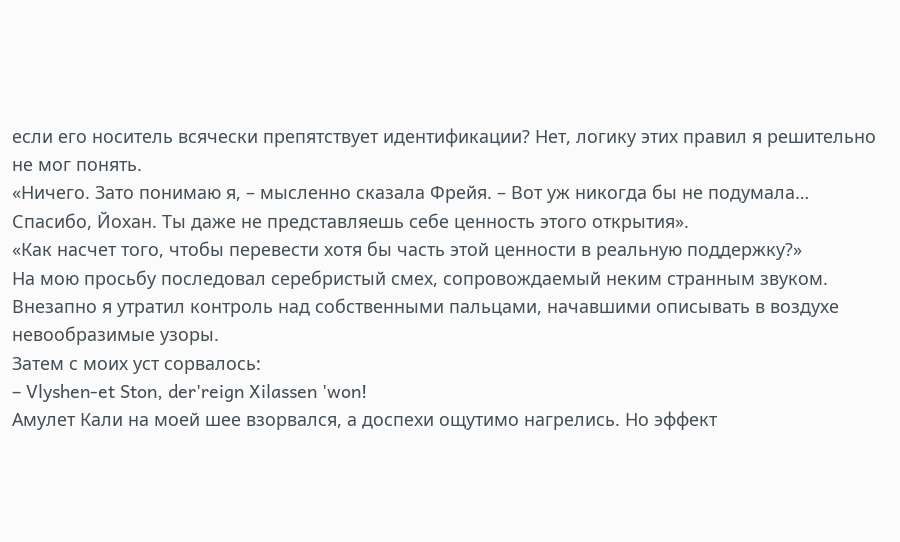если его носитель всячески препятствует идентификации? Нет, логику этих правил я решительно не мог понять.
«Ничего. Зато понимаю я, – мысленно сказала Фрейя. – Вот уж никогда бы не подумала… Спасибо, Йохан. Ты даже не представляешь себе ценность этого открытия».
«Как насчет того, чтобы перевести хотя бы часть этой ценности в реальную поддержку?»
На мою просьбу последовал серебристый смех, сопровождаемый неким странным звуком. Внезапно я утратил контроль над собственными пальцами, начавшими описывать в воздухе невообразимые узоры.
Затем с моих уст сорвалось:
– Vlyshen-et Ston, der'reign Xilassen 'won!
Амулет Кали на моей шее взорвался, а доспехи ощутимо нагрелись. Но эффект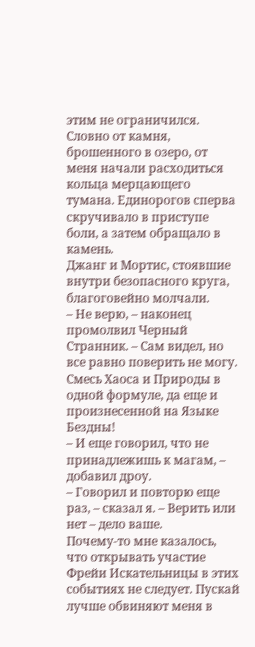этим не ограничился.
Словно от камня, брошенного в озеро, от меня начали расходиться кольца мерцающего тумана. Единорогов сперва скручивало в приступе боли, а затем обращало в камень.
Джанг и Мортис, стоявшие внутри безопасного круга, благоговейно молчали.
– Не верю, – наконец промолвил Черный Странник. – Сам видел, но все равно поверить не могу. Смесь Хаоса и Природы в одной формуле, да еще и произнесенной на Языке Бездны!
– И еще говорил, что не принадлежишь к магам, – добавил дроу.
– Говорил и повторю еще раз, – сказал я. – Верить или нет – дело ваше.
Почему-то мне казалось, что открывать участие Фрейи Искательницы в этих событиях не следует. Пускай лучше обвиняют меня в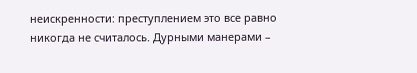неискренности: преступлением это все равно никогда не считалось. Дурными манерами –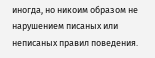иногда, но никоим образом не нарушением писаных или неписаных правил поведения.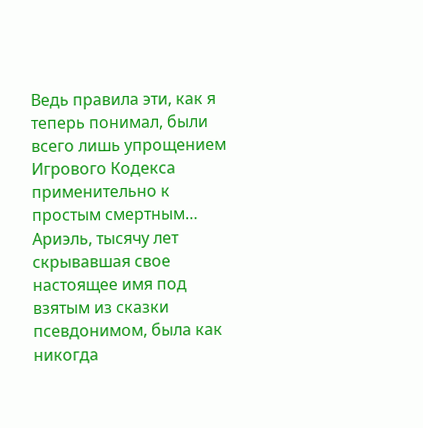Ведь правила эти, как я теперь понимал, были всего лишь упрощением Игрового Кодекса применительно к простым смертным…
Ариэль, тысячу лет скрывавшая свое настоящее имя под взятым из сказки псевдонимом, была как никогда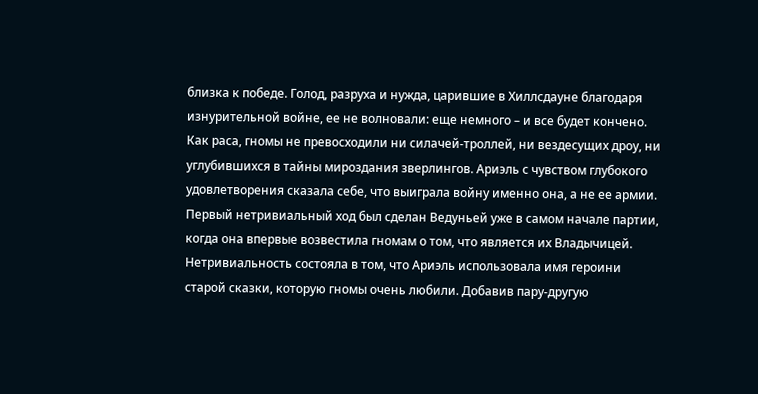близка к победе. Голод, разруха и нужда, царившие в Хиллсдауне благодаря изнурительной войне, ее не волновали: еще немного – и все будет кончено.
Как раса, гномы не превосходили ни силачей-троллей, ни вездесущих дроу, ни углубившихся в тайны мироздания зверлингов. Ариэль с чувством глубокого удовлетворения сказала себе, что выиграла войну именно она, а не ее армии.
Первый нетривиальный ход был сделан Ведуньей уже в самом начале партии, когда она впервые возвестила гномам о том, что является их Владычицей. Нетривиальность состояла в том, что Ариэль использовала имя героини старой сказки, которую гномы очень любили. Добавив пару-другую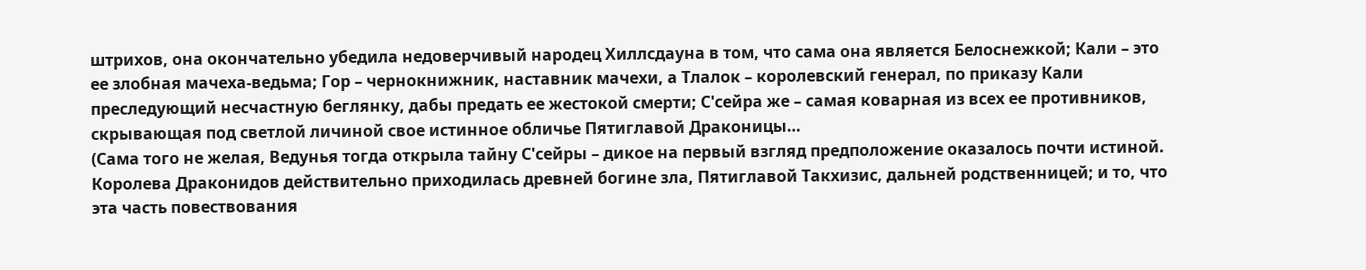штрихов, она окончательно убедила недоверчивый народец Хиллсдауна в том, что сама она является Белоснежкой; Кали – это ее злобная мачеха-ведьма; Гор – чернокнижник, наставник мачехи, а Тлалок – королевский генерал, по приказу Кали преследующий несчастную беглянку, дабы предать ее жестокой смерти; С'сейра же – самая коварная из всех ее противников, скрывающая под светлой личиной свое истинное обличье Пятиглавой Драконицы…
(Сама того не желая, Ведунья тогда открыла тайну С'сейры – дикое на первый взгляд предположение оказалось почти истиной. Королева Драконидов действительно приходилась древней богине зла, Пятиглавой Такхизис, дальней родственницей; и то, что эта часть повествования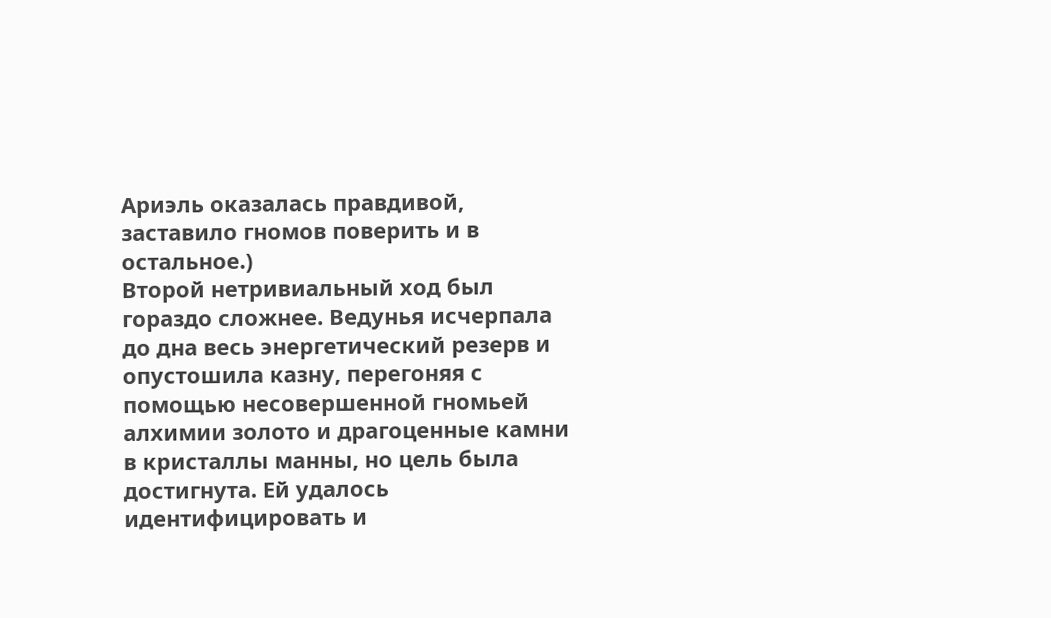Ариэль оказалась правдивой, заставило гномов поверить и в остальное.)
Второй нетривиальный ход был гораздо сложнее. Ведунья исчерпала до дна весь энергетический резерв и опустошила казну, перегоняя с помощью несовершенной гномьей алхимии золото и драгоценные камни в кристаллы манны, но цель была достигнута. Ей удалось идентифицировать и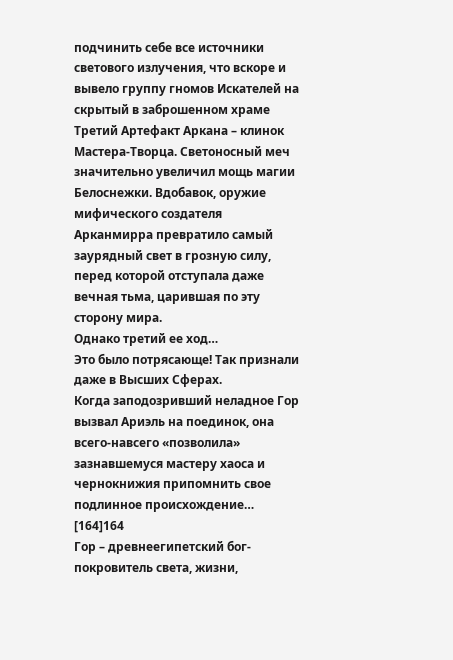подчинить себе все источники светового излучения, что вскоре и вывело группу гномов Искателей на скрытый в заброшенном храме Третий Артефакт Аркана – клинок Мастера-Творца. Светоносный меч значительно увеличил мощь магии Белоснежки. Вдобавок, оружие мифического создателя Арканмирра превратило самый заурядный свет в грозную силу, перед которой отступала даже вечная тьма, царившая по эту сторону мира.
Однако третий ее ход…
Это было потрясающе! Так признали даже в Высших Сферах.
Когда заподозривший неладное Гор вызвал Ариэль на поединок, она всего-навсего «позволила» зазнавшемуся мастеру хаоса и чернокнижия припомнить свое подлинное происхождение… [164]164
Гор – древнеегипетский бог-покровитель света, жизни,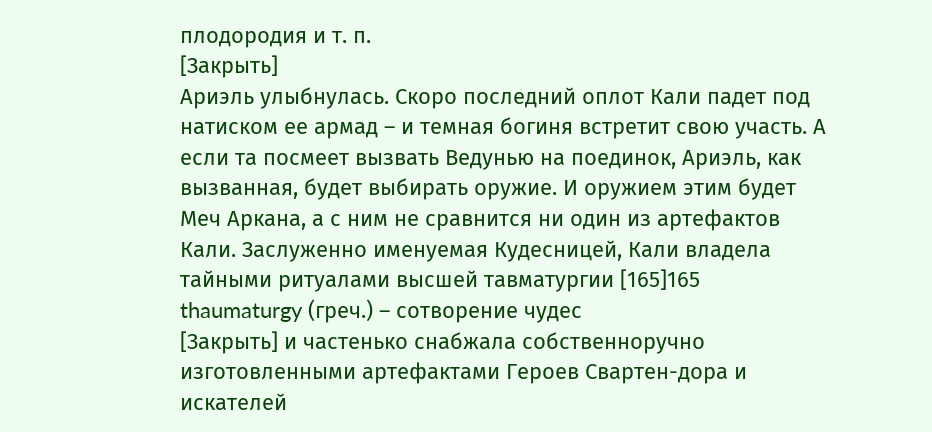плодородия и т. п.
[Закрыть]
Ариэль улыбнулась. Скоро последний оплот Кали падет под натиском ее армад – и темная богиня встретит свою участь. А если та посмеет вызвать Ведунью на поединок, Ариэль, как вызванная, будет выбирать оружие. И оружием этим будет Меч Аркана, а с ним не сравнится ни один из артефактов Кали. Заслуженно именуемая Кудесницей, Кали владела тайными ритуалами высшей тавматургии [165]165
thaumaturgy (греч.) – сотворение чудес
[Закрыть] и частенько снабжала собственноручно изготовленными артефактами Героев Свартен-дора и искателей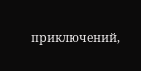приключений,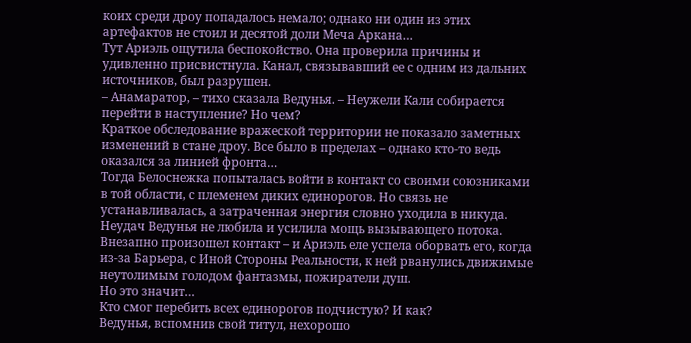коих среди дроу попадалось немало; однако ни один из этих артефактов не стоил и десятой доли Меча Аркана…
Тут Ариэль ощутила беспокойство. Она проверила причины и удивленно присвистнула. Канал, связывавший ее с одним из дальних источников, был разрушен.
– Анамаратор, – тихо сказала Ведунья. – Неужели Кали собирается перейти в наступление? Но чем?
Краткое обследование вражеской территории не показало заметных изменений в стане дроу. Все было в пределах – однако кто-то ведь оказался за линией фронта…
Тогда Белоснежка попыталась войти в контакт со своими союзниками в той области, с племенем диких единорогов. Но связь не устанавливалась, а затраченная энергия словно уходила в никуда. Неудач Ведунья не любила и усилила мощь вызывающего потока. Внезапно произошел контакт – и Ариэль еле успела оборвать его, когда из-за Барьера, с Иной Стороны Реальности, к ней рванулись движимые неутолимым голодом фантазмы, пожиратели душ.
Но это значит…
Кто смог перебить всех единорогов подчистую? И как?
Ведунья, вспомнив свой титул, нехорошо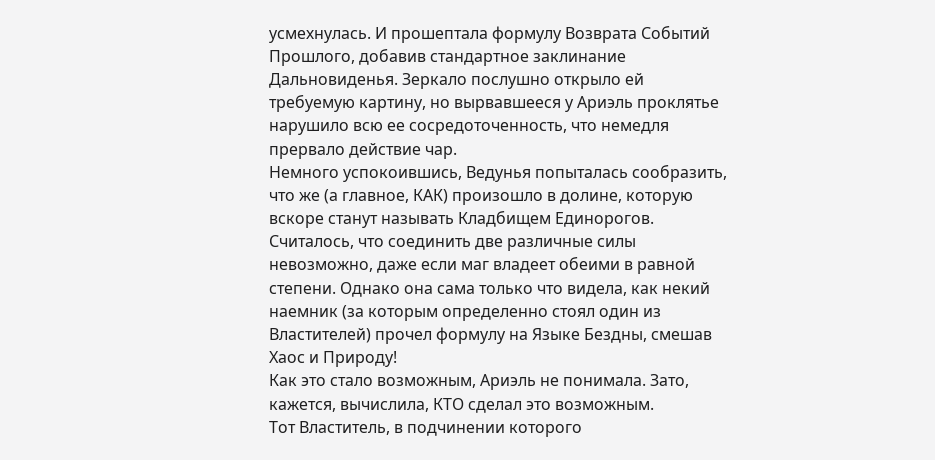усмехнулась. И прошептала формулу Возврата Событий Прошлого, добавив стандартное заклинание Дальновиденья. Зеркало послушно открыло ей требуемую картину, но вырвавшееся у Ариэль проклятье нарушило всю ее сосредоточенность, что немедля прервало действие чар.
Немного успокоившись, Ведунья попыталась сообразить, что же (а главное, КАК) произошло в долине, которую вскоре станут называть Кладбищем Единорогов. Считалось, что соединить две различные силы невозможно, даже если маг владеет обеими в равной степени. Однако она сама только что видела, как некий наемник (за которым определенно стоял один из Властителей) прочел формулу на Языке Бездны, смешав Хаос и Природу!
Как это стало возможным, Ариэль не понимала. Зато, кажется, вычислила, КТО сделал это возможным.
Тот Властитель, в подчинении которого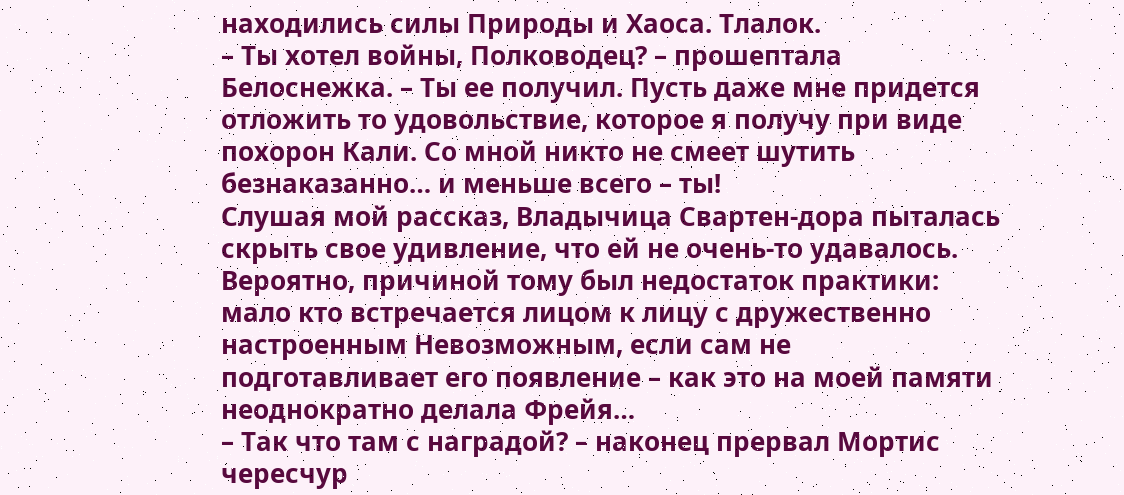находились силы Природы и Хаоса. Тлалок.
– Ты хотел войны, Полководец? – прошептала Белоснежка. – Ты ее получил. Пусть даже мне придется отложить то удовольствие, которое я получу при виде похорон Кали. Со мной никто не смеет шутить безнаказанно… и меньше всего – ты!
Слушая мой рассказ, Владычица Свартен-дора пыталась скрыть свое удивление, что ей не очень-то удавалось. Вероятно, причиной тому был недостаток практики: мало кто встречается лицом к лицу с дружественно настроенным Невозможным, если сам не подготавливает его появление – как это на моей памяти неоднократно делала Фрейя…
– Так что там с наградой? – наконец прервал Мортис чересчур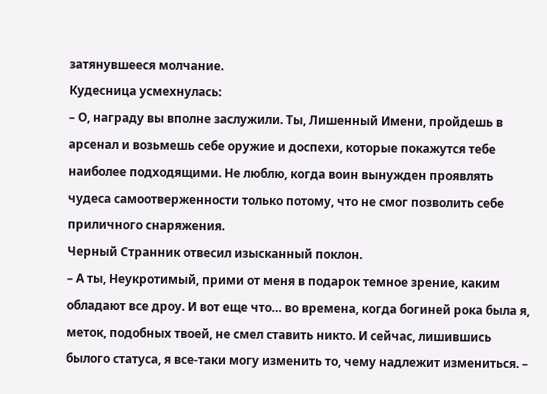затянувшееся молчание.
Кудесница усмехнулась:
– О, награду вы вполне заслужили. Ты, Лишенный Имени, пройдешь в арсенал и возьмешь себе оружие и доспехи, которые покажутся тебе наиболее подходящими. Не люблю, когда воин вынужден проявлять чудеса самоотверженности только потому, что не смог позволить себе приличного снаряжения.
Черный Странник отвесил изысканный поклон.
– А ты, Неукротимый, прими от меня в подарок темное зрение, каким обладают все дроу. И вот еще что… во времена, когда богиней рока была я, меток, подобных твоей, не смел ставить никто. И сейчас, лишившись былого статуса, я все-таки могу изменить то, чему надлежит измениться. –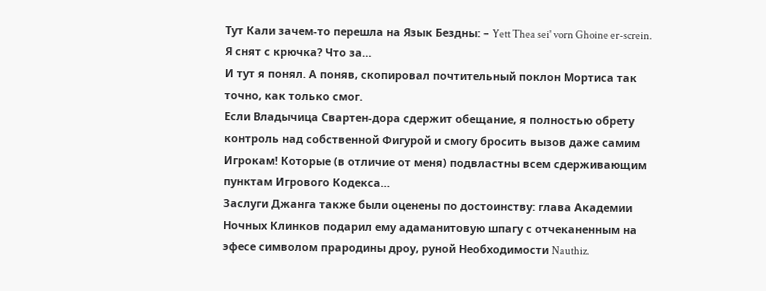Тут Кали зачем-то перешла на Язык Бездны: – Yett Thea sei' vorn Ghoine er-screin.
Я снят с крючка? Что за…
И тут я понял. А поняв, скопировал почтительный поклон Мортиса так точно, как только смог.
Если Владычица Свартен-дора сдержит обещание, я полностью обрету контроль над собственной Фигурой и смогу бросить вызов даже самим Игрокам! Которые (в отличие от меня) подвластны всем сдерживающим пунктам Игрового Кодекса…
Заслуги Джанга также были оценены по достоинству: глава Академии Ночных Клинков подарил ему адаманитовую шпагу с отчеканенным на эфесе символом прародины дроу, руной Необходимости Nauthiz.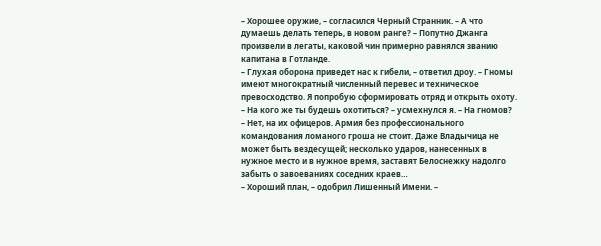– Хорошее оружие, – согласился Черный Странник. – А что думаешь делать теперь, в новом ранге? – Попутно Джанга произвели в легаты, каковой чин примерно равнялся званию капитана в Готланде.
– Глухая оборона приведет нас к гибели, – ответил дроу. – Гномы имеют многократный численный перевес и техническое превосходство. Я попробую сформировать отряд и открыть охоту.
– На кого же ты будешь охотиться? – усмехнулся я. – На гномов?
– Нет, на их офицеров. Армия без профессионального командования ломаного гроша не стоит. Даже Владычица не может быть вездесущей; несколько ударов, нанесенных в нужное место и в нужное время, заставят Белоснежку надолго забыть о завоеваниях соседних краев…
– Хороший план, – одобрил Лишенный Имени. –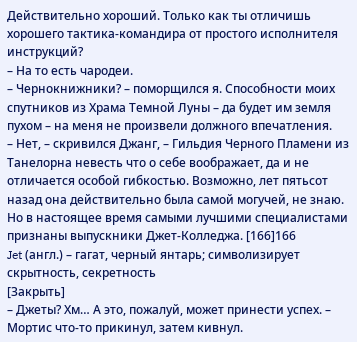Действительно хороший. Только как ты отличишь хорошего тактика-командира от простого исполнителя инструкций?
– На то есть чародеи.
– Чернокнижники? – поморщился я. Способности моих спутников из Храма Темной Луны – да будет им земля пухом – на меня не произвели должного впечатления.
– Нет, – скривился Джанг, – Гильдия Черного Пламени из Танелорна невесть что о себе воображает, да и не отличается особой гибкостью. Возможно, лет пятьсот назад она действительно была самой могучей, не знаю. Но в настоящее время самыми лучшими специалистами признаны выпускники Джет-Колледжа. [166]166
Jet (англ.) – гагат, черный янтарь; символизирует скрытность, секретность
[Закрыть]
– Джеты? Хм… А это, пожалуй, может принести успех. – Мортис что-то прикинул, затем кивнул.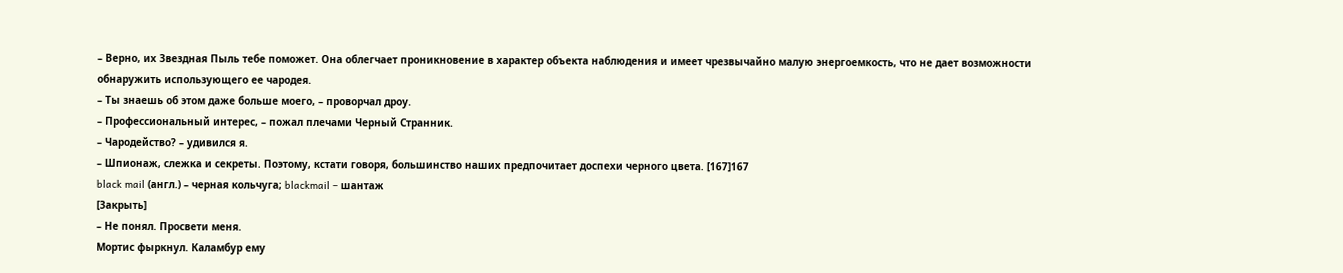– Верно, их Звездная Пыль тебе поможет. Она облегчает проникновение в характер объекта наблюдения и имеет чрезвычайно малую энергоемкость, что не дает возможности обнаружить использующего ее чародея.
– Ты знаешь об этом даже больше моего, – проворчал дроу.
– Профессиональный интерес, – пожал плечами Черный Странник.
– Чародейство? – удивился я.
– Шпионаж, слежка и секреты. Поэтому, кстати говоря, большинство наших предпочитает доспехи черного цвета. [167]167
black mail (англ.) – черная кольчуга; blackmail – шантаж
[Закрыть]
– Не понял. Просвети меня.
Мортис фыркнул. Каламбур ему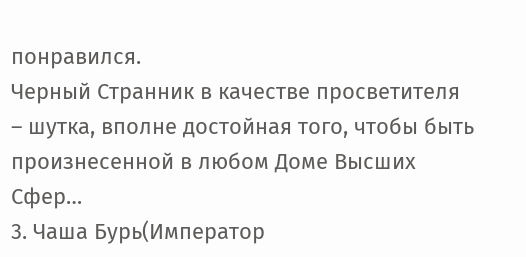понравился.
Черный Странник в качестве просветителя – шутка, вполне достойная того, чтобы быть произнесенной в любом Доме Высших Сфер…
3. Чаша Бурь(Император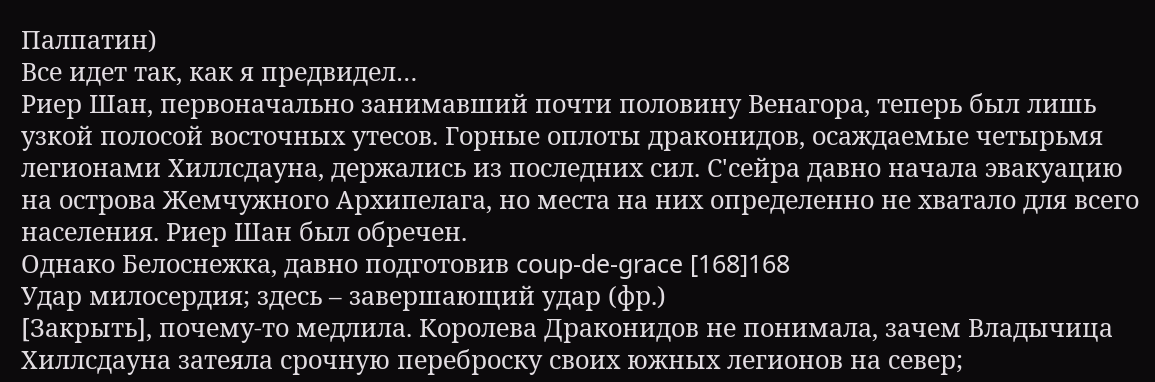Палпатин)
Все идет так, как я предвидел…
Риер Шан, первоначально занимавший почти половину Венагора, теперь был лишь узкой полосой восточных утесов. Горные оплоты драконидов, осаждаемые четырьмя легионами Хиллсдауна, держались из последних сил. С'сейра давно начала эвакуацию на острова Жемчужного Архипелага, но места на них определенно не хватало для всего населения. Риер Шан был обречен.
Однако Белоснежка, давно подготовив coup-de-grace [168]168
Удар милосердия; здесь – завершающий удар (фр.)
[Закрыть], почему-то медлила. Королева Драконидов не понимала, зачем Владычица Хиллсдауна затеяла срочную переброску своих южных легионов на север;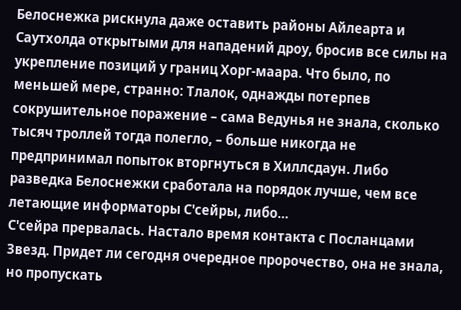Белоснежка рискнула даже оставить районы Айлеарта и Саутхолда открытыми для нападений дроу, бросив все силы на укрепление позиций у границ Хорг-маара. Что было, по меньшей мере, странно: Тлалок, однажды потерпев сокрушительное поражение – сама Ведунья не знала, сколько тысяч троллей тогда полегло, – больше никогда не предпринимал попыток вторгнуться в Хиллсдаун. Либо разведка Белоснежки сработала на порядок лучше, чем все летающие информаторы С'сейры, либо…
С'сейра прервалась. Настало время контакта с Посланцами Звезд. Придет ли сегодня очередное пророчество, она не знала, но пропускать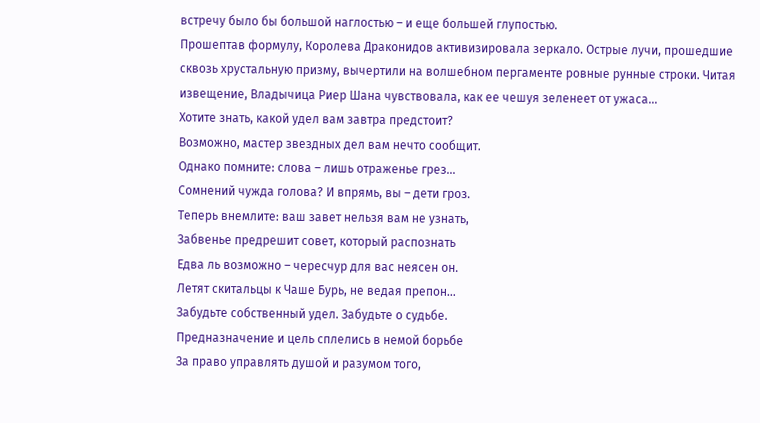встречу было бы большой наглостью – и еще большей глупостью.
Прошептав формулу, Королева Драконидов активизировала зеркало. Острые лучи, прошедшие сквозь хрустальную призму, вычертили на волшебном пергаменте ровные рунные строки. Читая извещение, Владычица Риер Шана чувствовала, как ее чешуя зеленеет от ужаса…
Хотите знать, какой удел вам завтра предстоит?
Возможно, мастер звездных дел вам нечто сообщит.
Однако помните: слова – лишь отраженье грез…
Сомнений чужда голова? И впрямь, вы – дети гроз.
Теперь внемлите: ваш завет нельзя вам не узнать,
Забвенье предрешит совет, который распознать
Едва ль возможно – чересчур для вас неясен он.
Летят скитальцы к Чаше Бурь, не ведая препон…
Забудьте собственный удел. Забудьте о судьбе.
Предназначение и цель сплелись в немой борьбе
За право управлять душой и разумом того,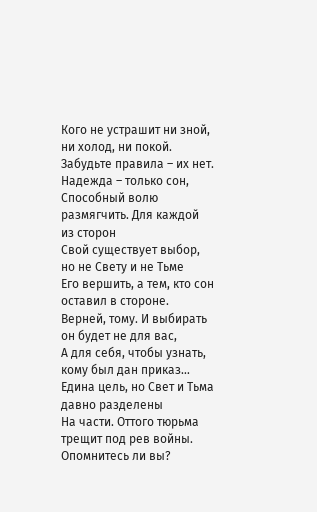Кого не устрашит ни зной, ни холод, ни покой.
Забудьте правила – их нет. Надежда – только сон,
Способный волю размягчить. Для каждой из сторон
Свой существует выбор, но не Свету и не Тьме
Его вершить, а тем, кто сон оставил в стороне.
Верней, тому. И выбирать он будет не для вас,
А для себя, чтобы узнать, кому был дан приказ…
Едина цель, но Свет и Тьма давно разделены
На части. Оттого тюрьма трещит под рев войны.
Опомнитесь ли вы?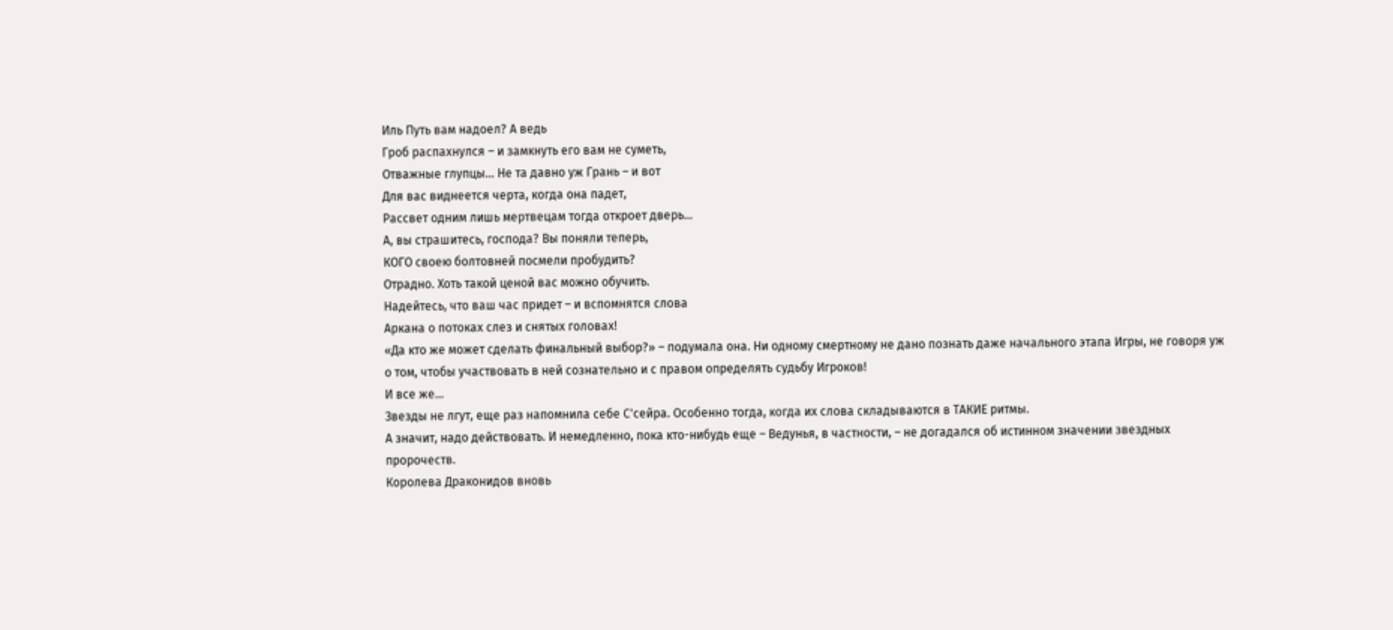Иль Путь вам надоел? А ведь
Гроб распахнулся – и замкнуть его вам не суметь,
Отважные глупцы… Не та давно уж Грань – и вот
Для вас виднеется черта, когда она падет,
Рассвет одним лишь мертвецам тогда откроет дверь…
А, вы страшитесь, господа? Вы поняли теперь,
КОГО своею болтовней посмели пробудить?
Отрадно. Хоть такой ценой вас можно обучить.
Надейтесь, что ваш час придет – и вспомнятся слова
Аркана о потоках слез и снятых головах!
«Да кто же может сделать финальный выбор?» – подумала она. Ни одному смертному не дано познать даже начального этапа Игры, не говоря уж о том, чтобы участвовать в ней сознательно и с правом определять судьбу Игроков!
И все же…
Звезды не лгут, еще раз напомнила себе С'сейра. Особенно тогда, когда их слова складываются в ТАКИЕ ритмы.
А значит, надо действовать. И немедленно, пока кто-нибудь еще – Ведунья, в частности, – не догадался об истинном значении звездных пророчеств.
Королева Драконидов вновь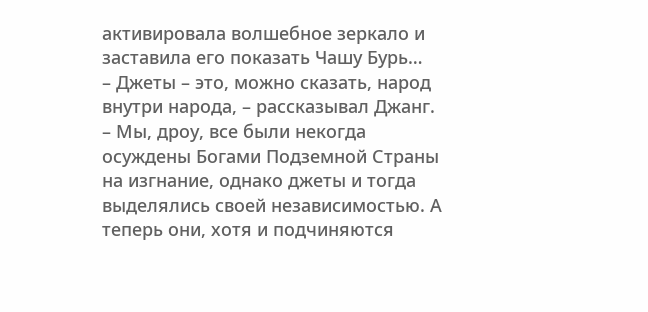активировала волшебное зеркало и заставила его показать Чашу Бурь…
– Джеты – это, можно сказать, народ внутри народа, – рассказывал Джанг. – Мы, дроу, все были некогда осуждены Богами Подземной Страны на изгнание, однако джеты и тогда выделялись своей независимостью. А теперь они, хотя и подчиняются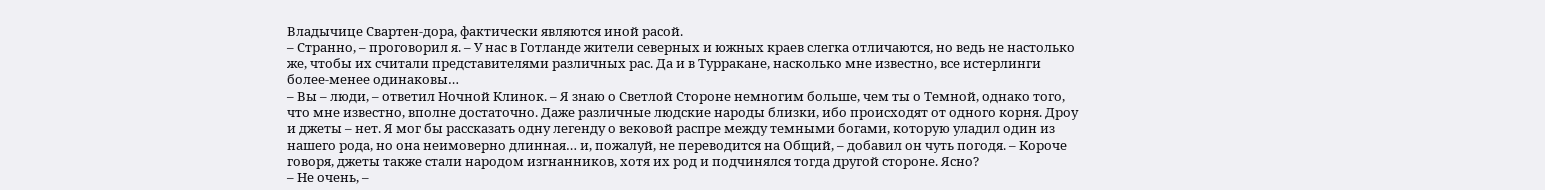Владычице Свартен-дора, фактически являются иной расой.
– Странно, – проговорил я. – У нас в Готланде жители северных и южных краев слегка отличаются, но ведь не настолько же, чтобы их считали представителями различных рас. Да и в Турракане, насколько мне известно, все истерлинги более-менее одинаковы…
– Вы – люди, – ответил Ночной Клинок. – Я знаю о Светлой Стороне немногим больше, чем ты о Темной, однако того, что мне известно, вполне достаточно. Даже различные людские народы близки, ибо происходят от одного корня. Дроу и джеты – нет. Я мог бы рассказать одну легенду о вековой распре между темными богами, которую уладил один из нашего рода, но она неимоверно длинная… и, пожалуй, не переводится на Общий, – добавил он чуть погодя. – Короче говоря, джеты также стали народом изгнанников, хотя их род и подчинялся тогда другой стороне. Ясно?
– Не очень, –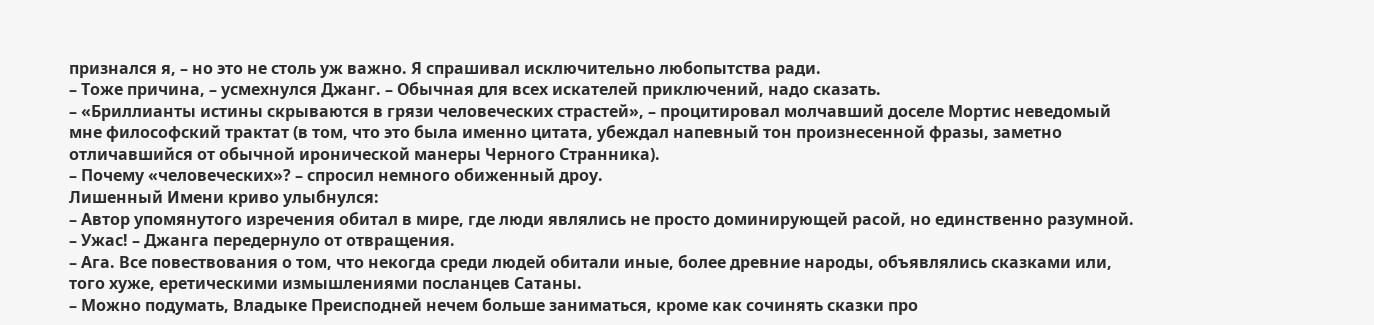признался я, – но это не столь уж важно. Я спрашивал исключительно любопытства ради.
– Тоже причина, – усмехнулся Джанг. – Обычная для всех искателей приключений, надо сказать.
– «Бриллианты истины скрываются в грязи человеческих страстей», – процитировал молчавший доселе Мортис неведомый мне философский трактат (в том, что это была именно цитата, убеждал напевный тон произнесенной фразы, заметно отличавшийся от обычной иронической манеры Черного Странника).
– Почему «человеческих»? – спросил немного обиженный дроу.
Лишенный Имени криво улыбнулся:
– Автор упомянутого изречения обитал в мире, где люди являлись не просто доминирующей расой, но единственно разумной.
– Ужас! – Джанга передернуло от отвращения.
– Ага. Все повествования о том, что некогда среди людей обитали иные, более древние народы, объявлялись сказками или, того хуже, еретическими измышлениями посланцев Сатаны.
– Можно подумать, Владыке Преисподней нечем больше заниматься, кроме как сочинять сказки про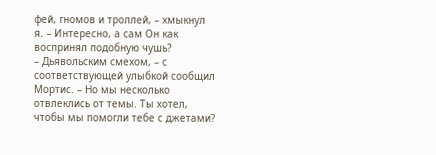фей, гномов и троллей, – хмыкнул я. – Интересно, а сам Он как воспринял подобную чушь?
– Дьявольским смехом, – с соответствующей улыбкой сообщил Мортис. – Но мы несколько отвлеклись от темы. Ты хотел, чтобы мы помогли тебе с джетами?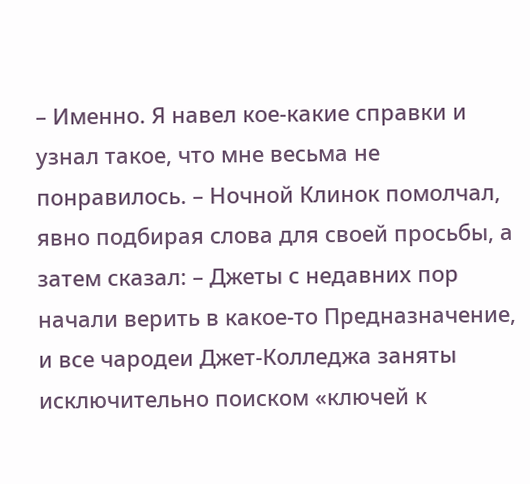– Именно. Я навел кое-какие справки и узнал такое, что мне весьма не понравилось. – Ночной Клинок помолчал, явно подбирая слова для своей просьбы, а затем сказал: – Джеты с недавних пор начали верить в какое-то Предназначение, и все чародеи Джет-Колледжа заняты исключительно поиском «ключей к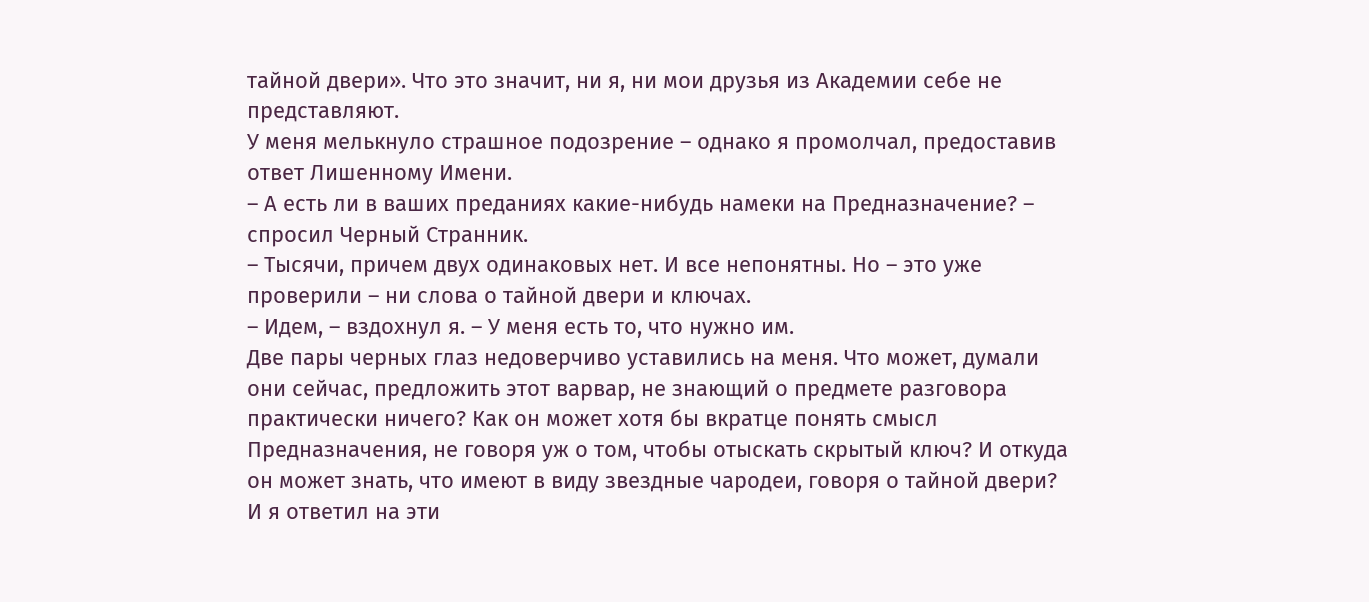тайной двери». Что это значит, ни я, ни мои друзья из Академии себе не представляют.
У меня мелькнуло страшное подозрение – однако я промолчал, предоставив ответ Лишенному Имени.
– А есть ли в ваших преданиях какие-нибудь намеки на Предназначение? – спросил Черный Странник.
– Тысячи, причем двух одинаковых нет. И все непонятны. Но – это уже проверили – ни слова о тайной двери и ключах.
– Идем, – вздохнул я. – У меня есть то, что нужно им.
Две пары черных глаз недоверчиво уставились на меня. Что может, думали они сейчас, предложить этот варвар, не знающий о предмете разговора практически ничего? Как он может хотя бы вкратце понять смысл Предназначения, не говоря уж о том, чтобы отыскать скрытый ключ? И откуда он может знать, что имеют в виду звездные чародеи, говоря о тайной двери?
И я ответил на эти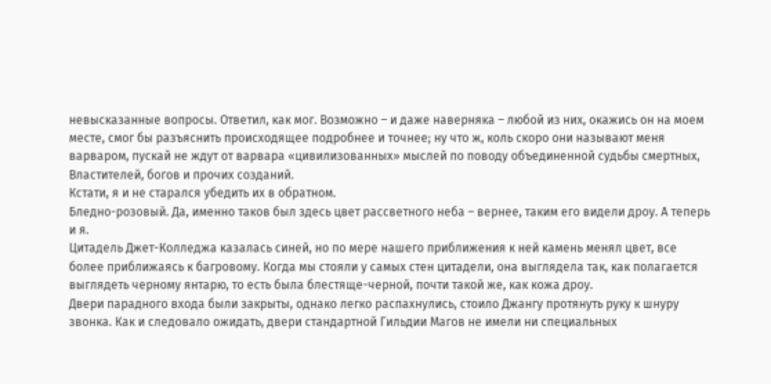невысказанные вопросы. Ответил, как мог. Возможно – и даже наверняка – любой из них, окажись он на моем месте, смог бы разъяснить происходящее подробнее и точнее; ну что ж, коль скоро они называют меня варваром, пускай не ждут от варвара «цивилизованных» мыслей по поводу объединенной судьбы смертных, Властителей, богов и прочих созданий.
Кстати, я и не старался убедить их в обратном.
Бледно-розовый. Да, именно таков был здесь цвет рассветного неба – вернее, таким его видели дроу. А теперь и я.
Цитадель Джет-Колледжа казалась синей, но по мере нашего приближения к ней камень менял цвет, все более приближаясь к багровому. Когда мы стояли у самых стен цитадели, она выглядела так, как полагается выглядеть черному янтарю, то есть была блестяще-черной, почти такой же, как кожа дроу.
Двери парадного входа были закрыты, однако легко распахнулись, стоило Джангу протянуть руку к шнуру звонка. Как и следовало ожидать, двери стандартной Гильдии Магов не имели ни специальных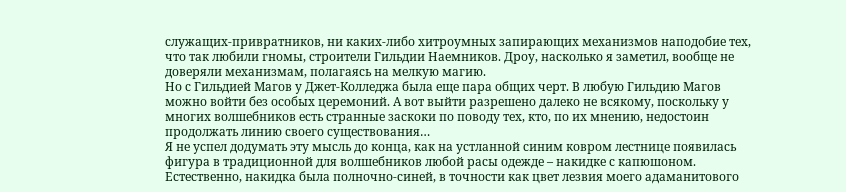служащих-привратников, ни каких-либо хитроумных запирающих механизмов наподобие тех, что так любили гномы, строители Гильдии Наемников. Дроу, насколько я заметил, вообще не доверяли механизмам, полагаясь на мелкую магию.
Но с Гильдией Магов у Джет-Колледжа была еще пара общих черт. В любую Гильдию Магов можно войти без особых церемоний. А вот выйти разрешено далеко не всякому, поскольку у многих волшебников есть странные заскоки по поводу тех, кто, по их мнению, недостоин продолжать линию своего существования…
Я не успел додумать эту мысль до конца, как на устланной синим ковром лестнице появилась фигура в традиционной для волшебников любой расы одежде – накидке с капюшоном. Естественно, накидка была полночно-синей, в точности как цвет лезвия моего адаманитового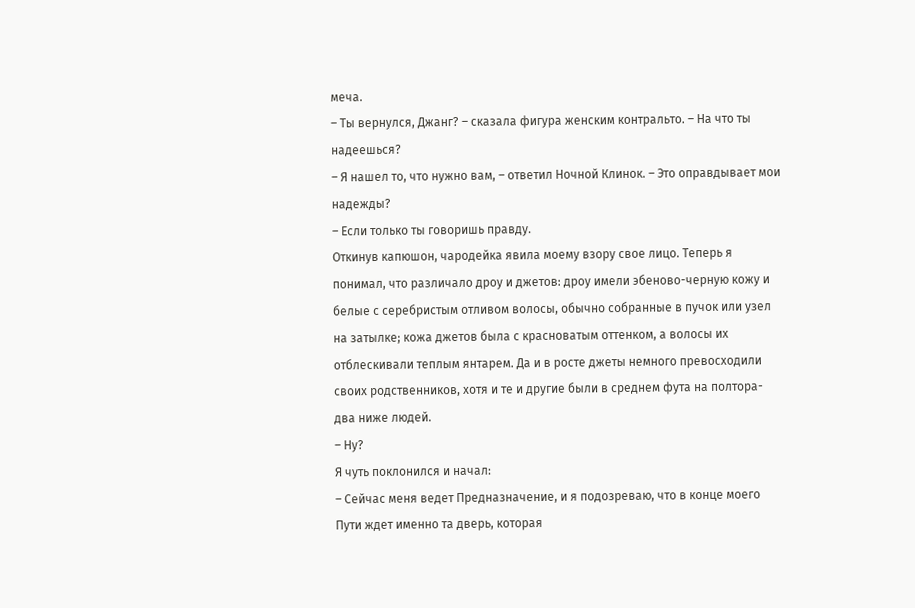меча.
– Ты вернулся, Джанг? – сказала фигура женским контральто. – На что ты надеешься?
– Я нашел то, что нужно вам, – ответил Ночной Клинок. – Это оправдывает мои надежды?
– Если только ты говоришь правду.
Откинув капюшон, чародейка явила моему взору свое лицо. Теперь я понимал, что различало дроу и джетов: дроу имели эбеново-черную кожу и белые с серебристым отливом волосы, обычно собранные в пучок или узел на затылке; кожа джетов была с красноватым оттенком, а волосы их отблескивали теплым янтарем. Да и в росте джеты немного превосходили своих родственников, хотя и те и другие были в среднем фута на полтора-два ниже людей.
– Ну?
Я чуть поклонился и начал:
– Сейчас меня ведет Предназначение, и я подозреваю, что в конце моего Пути ждет именно та дверь, которая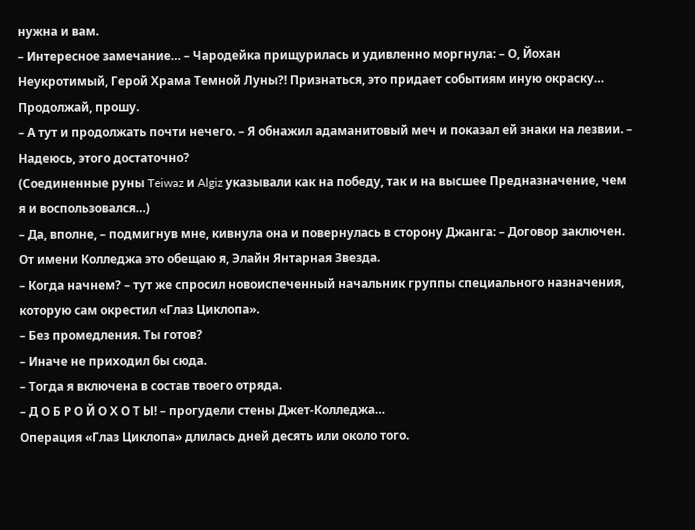нужна и вам.
– Интересное замечание… – Чародейка прищурилась и удивленно моргнула: – О, Йохан Неукротимый, Герой Храма Темной Луны?! Признаться, это придает событиям иную окраску… Продолжай, прошу.
– А тут и продолжать почти нечего. – Я обнажил адаманитовый меч и показал ей знаки на лезвии. – Надеюсь, этого достаточно?
(Соединенные руны Teiwaz и Algiz указывали как на победу, так и на высшее Предназначение, чем я и воспользовался…)
– Да, вполне, – подмигнув мне, кивнула она и повернулась в сторону Джанга: – Договор заключен. От имени Колледжа это обещаю я, Элайн Янтарная Звезда.
– Когда начнем? – тут же спросил новоиспеченный начальник группы специального назначения, которую сам окрестил «Глаз Циклопа».
– Без промедления. Ты готов?
– Иначе не приходил бы сюда.
– Тогда я включена в состав твоего отряда.
– Д О Б Р О Й О Х О Т Ы! – прогудели стены Джет-Колледжа…
Операция «Глаз Циклопа» длилась дней десять или около того.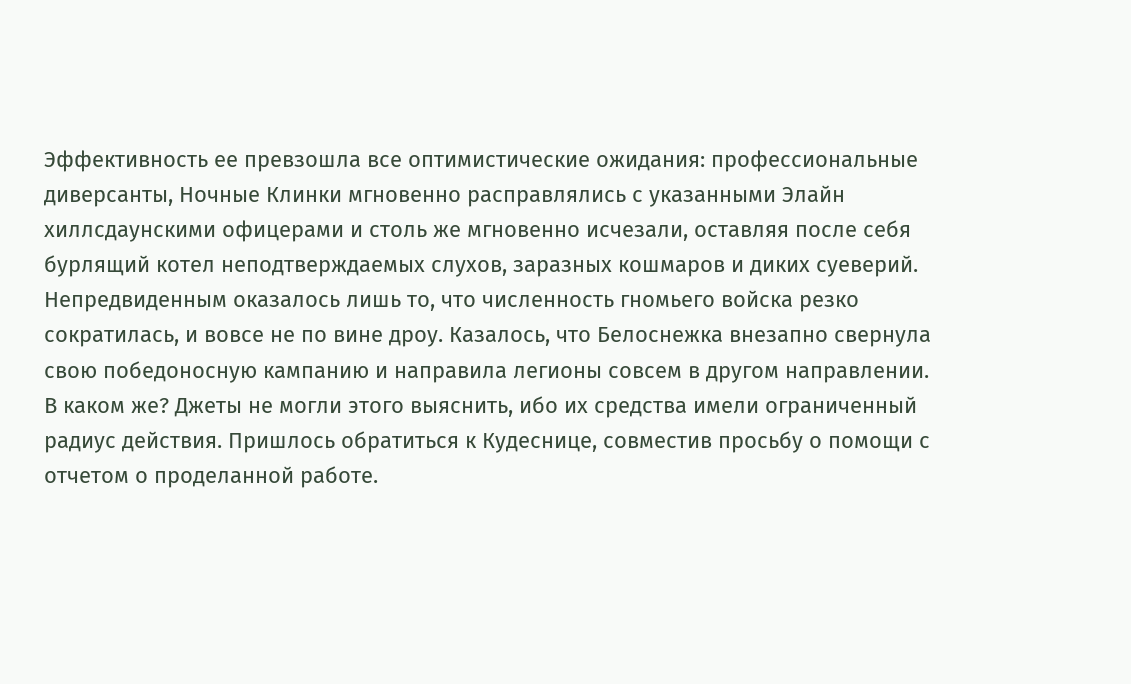Эффективность ее превзошла все оптимистические ожидания: профессиональные диверсанты, Ночные Клинки мгновенно расправлялись с указанными Элайн хиллсдаунскими офицерами и столь же мгновенно исчезали, оставляя после себя бурлящий котел неподтверждаемых слухов, заразных кошмаров и диких суеверий.
Непредвиденным оказалось лишь то, что численность гномьего войска резко сократилась, и вовсе не по вине дроу. Казалось, что Белоснежка внезапно свернула свою победоносную кампанию и направила легионы совсем в другом направлении.
В каком же? Джеты не могли этого выяснить, ибо их средства имели ограниченный радиус действия. Пришлось обратиться к Кудеснице, совместив просьбу о помощи с отчетом о проделанной работе.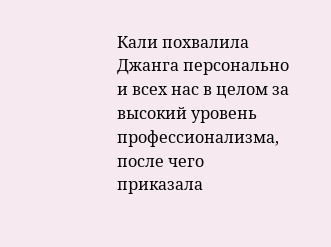Кали похвалила Джанга персонально и всех нас в целом за высокий уровень профессионализма, после чего приказала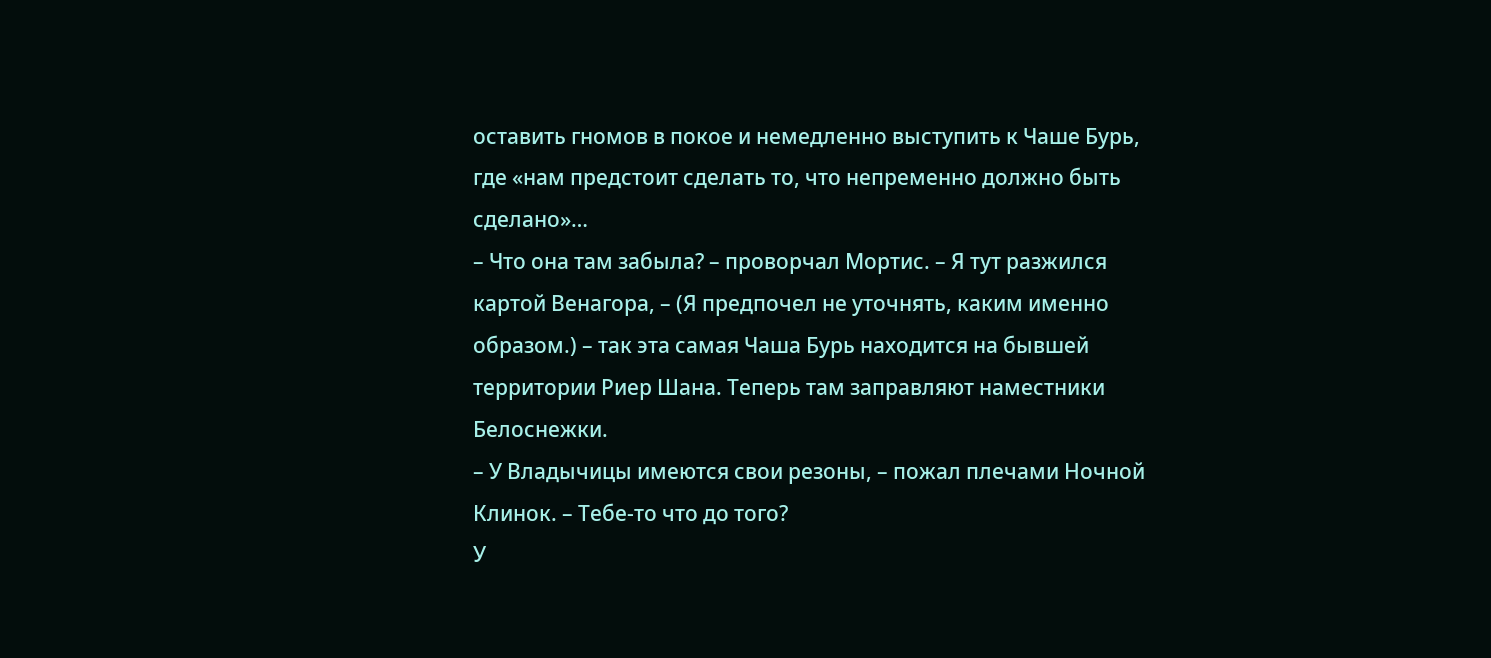оставить гномов в покое и немедленно выступить к Чаше Бурь, где «нам предстоит сделать то, что непременно должно быть сделано»…
– Что она там забыла? – проворчал Мортис. – Я тут разжился картой Венагора, – (Я предпочел не уточнять, каким именно образом.) – так эта самая Чаша Бурь находится на бывшей территории Риер Шана. Теперь там заправляют наместники Белоснежки.
– У Владычицы имеются свои резоны, – пожал плечами Ночной Клинок. – Тебе-то что до того?
У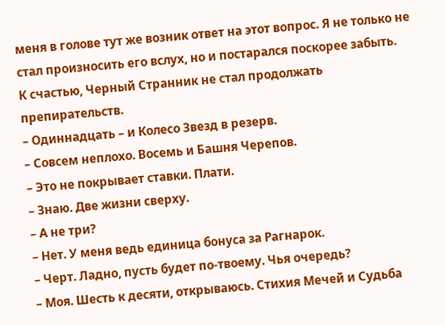меня в голове тут же возник ответ на этот вопрос. Я не только не стал произносить его вслух, но и постарался поскорее забыть.
К счастью, Черный Странник не стал продолжать препирательств.
– Одиннадцать – и Колесо Звезд в резерв.
– Совсем неплохо. Восемь и Башня Черепов.
– Это не покрывает ставки. Плати.
– Знаю. Две жизни сверху.
– А не три?
– Нет. У меня ведь единица бонуса за Рагнарок.
– Черт. Ладно, пусть будет по-твоему. Чья очередь?
– Моя. Шесть к десяти, открываюсь. Стихия Мечей и Судьба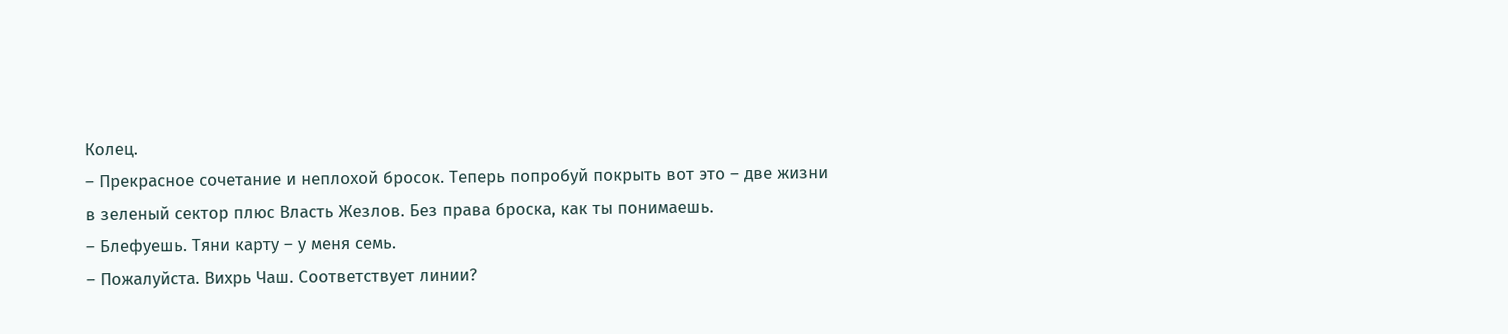Колец.
– Прекрасное сочетание и неплохой бросок. Теперь попробуй покрыть вот это – две жизни в зеленый сектор плюс Власть Жезлов. Без права броска, как ты понимаешь.
– Блефуешь. Тяни карту – у меня семь.
– Пожалуйста. Вихрь Чаш. Соответствует линии?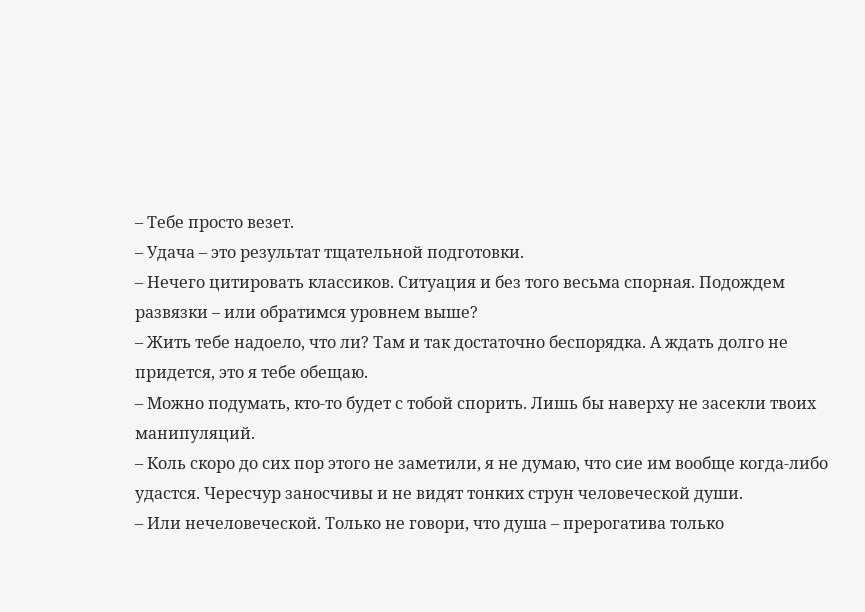– Тебе просто везет.
– Удача – это результат тщательной подготовки.
– Нечего цитировать классиков. Ситуация и без того весьма спорная. Подождем развязки – или обратимся уровнем выше?
– Жить тебе надоело, что ли? Там и так достаточно беспорядка. А ждать долго не придется, это я тебе обещаю.
– Можно подумать, кто-то будет с тобой спорить. Лишь бы наверху не засекли твоих манипуляций.
– Коль скоро до сих пор этого не заметили, я не думаю, что сие им вообще когда-либо удастся. Чересчур заносчивы и не видят тонких струн человеческой души.
– Или нечеловеческой. Только не говори, что душа – прерогатива только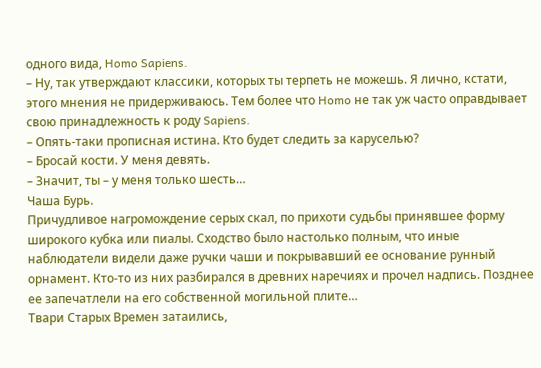одного вида, Homo Sapiens.
– Ну, так утверждают классики, которых ты терпеть не можешь. Я лично, кстати, этого мнения не придерживаюсь. Тем более что Homo не так уж часто оправдывает свою принадлежность к роду Sapiens.
– Опять-таки прописная истина. Кто будет следить за каруселью?
– Бросай кости. У меня девять.
– Значит, ты – у меня только шесть…
Чаша Бурь.
Причудливое нагромождение серых скал, по прихоти судьбы принявшее форму широкого кубка или пиалы. Сходство было настолько полным, что иные наблюдатели видели даже ручки чаши и покрывавший ее основание рунный орнамент. Кто-то из них разбирался в древних наречиях и прочел надпись. Позднее ее запечатлели на его собственной могильной плите…
Твари Старых Времен затаились,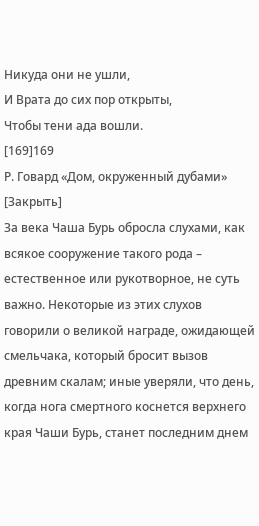Никуда они не ушли,
И Врата до сих пор открыты,
Чтобы тени ада вошли.
[169]169
Р. Говард «Дом, окруженный дубами»
[Закрыть]
За века Чаша Бурь обросла слухами, как всякое сооружение такого рода – естественное или рукотворное, не суть важно. Некоторые из этих слухов говорили о великой награде, ожидающей смельчака, который бросит вызов древним скалам; иные уверяли, что день, когда нога смертного коснется верхнего края Чаши Бурь, станет последним днем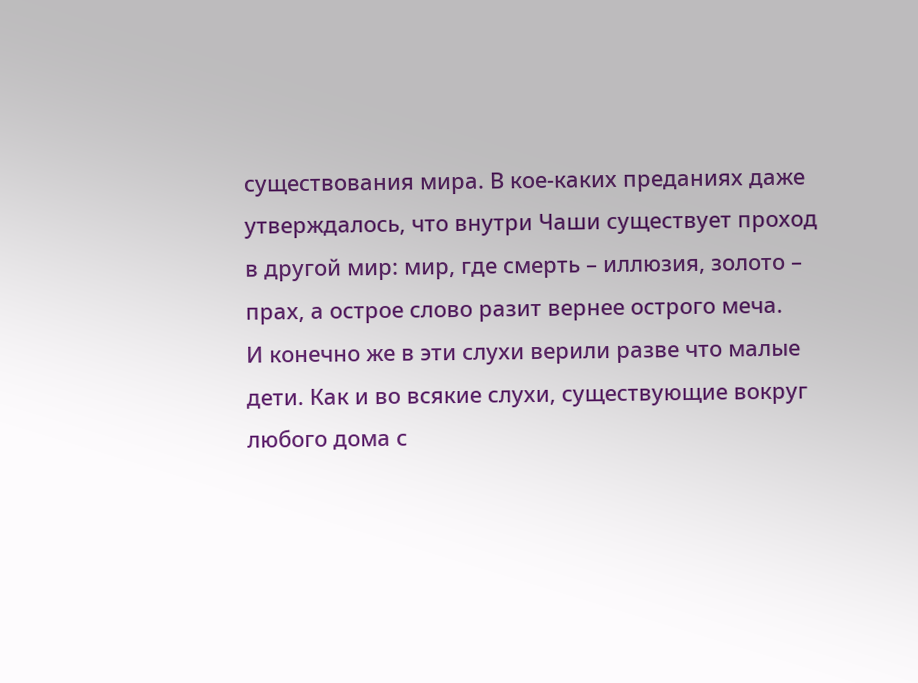существования мира. В кое-каких преданиях даже утверждалось, что внутри Чаши существует проход в другой мир: мир, где смерть – иллюзия, золото – прах, а острое слово разит вернее острого меча.
И конечно же в эти слухи верили разве что малые дети. Как и во всякие слухи, существующие вокруг любого дома с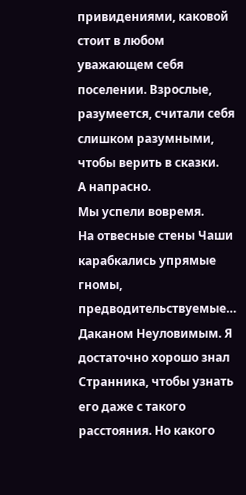привидениями, каковой стоит в любом уважающем себя поселении. Взрослые, разумеется, считали себя слишком разумными, чтобы верить в сказки.
А напрасно.
Мы успели вовремя.
На отвесные стены Чаши карабкались упрямые гномы, предводительствуемые… Даканом Неуловимым. Я достаточно хорошо знал Странника, чтобы узнать его даже с такого расстояния. Но какого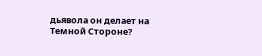дьявола он делает на Темной Стороне?